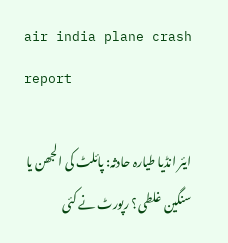air india plane crash report

ایئر انڈیا طیارہ حادثہ: پائلٹ کی الجھن یا سنگین غلطی؟ رپورٹ نے کئی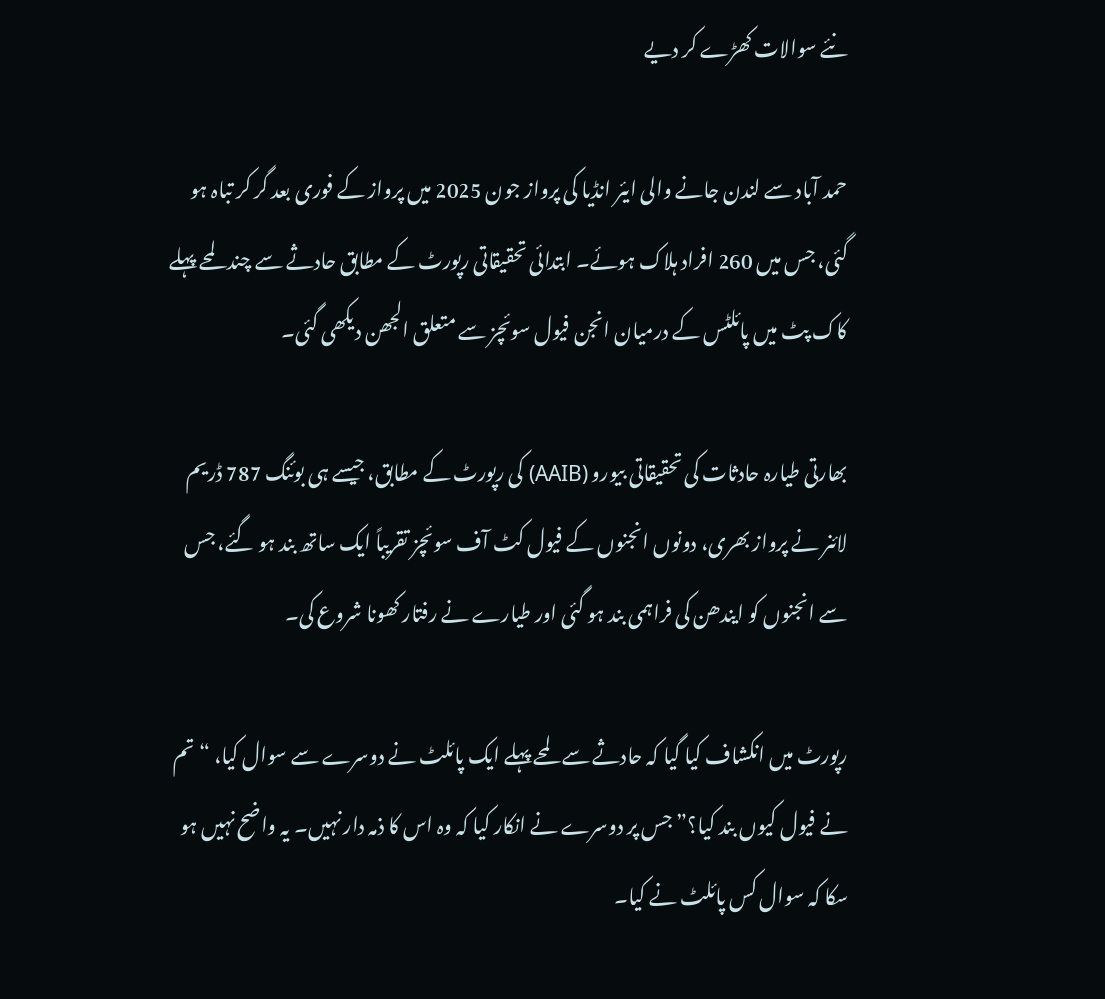نئے سوالات کھڑے کر دیے

حمد آباد سے لندن جانے والی ایئر انڈیا کی پرواز جون 2025 میں پرواز کے فوری بعد گر کر تباہ ہو گئی، جس میں 260 افراد ہلاک ہوئے۔ ابتدائی تحقیقاتی رپورٹ کے مطابق حادثے سے چند لمحے پہلے کاک پٹ میں پائلٹس کے درمیان انجن فیول سوئچز سے متعلق الجھن دیکھی گئی۔

بھارتی طیارہ حادثات کی تحقیقاتی بیورو (AAIB) کی رپورٹ کے مطابق، جیسے ہی بوئنگ 787 ڈریم لائنر نے پرواز بھری، دونوں انجنوں کے فیول کٹ آف سوئچز تقریباً ایک ساتھ بند ہو گئے، جس سے انجنوں کو ایندھن کی فراہمی بند ہو گئی اور طیارے نے رفتار کھونا شروع کی۔

رپورٹ میں انکشاف کیا گیا کہ حادثے سے لمحے پہلے ایک پائلٹ نے دوسرے سے سوال کیا، “تم نے فیول کیوں بند کیا؟” جس پر دوسرے نے انکار کیا کہ وہ اس کا ذمہ دار نہیں۔ یہ واضح نہیں ہو سکا کہ سوال کس پائلٹ نے کیا۔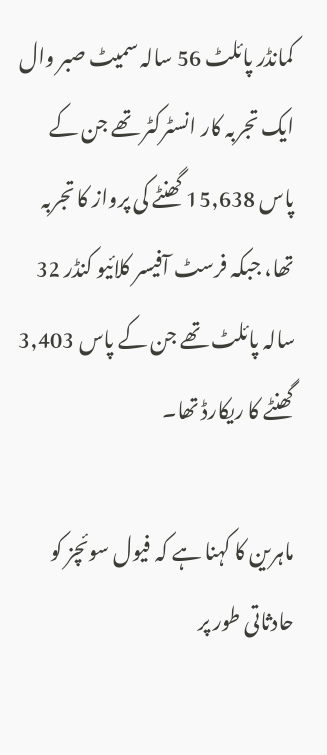کمانڈر پائلٹ 56 سالہ سمیٹ صبر وال ایک تجربہ کار انسٹرکٹر تھے جن کے پاس 15,638 گھنٹے کی پرواز کا تجربہ تھا، جبکہ فرسٹ آفیسر کلائیو کنڈر 32 سالہ پائلٹ تھے جن کے پاس 3,403 گھنٹے کا ریکارڈ تھا۔

ماہرین کا کہنا ہے کہ فیول سوئچز کو حادثاتی طور پر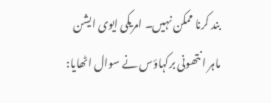بند کرنا ممکن نہیں۔ امریکی ایوی ایشن ماہر انتھونی برکہاؤس نے سوال اٹھایا: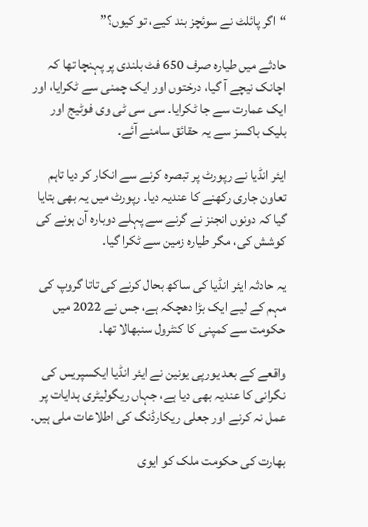“اگر پائلٹ نے سوئچز بند کیے، تو کیوں؟”

حادثے میں طیارہ صرف 650 فٹ بلندی پر پہنچا تھا کہ اچانک نیچے آ گیا، درختوں اور ایک چمنی سے ٹکرایا، اور ایک عمارت سے جا ٹکرایا۔ سی سی ٹی وی فوٹیج اور بلیک باکسز سے یہ حقائق سامنے آئے۔

ایئر انڈیا نے رپورٹ پر تبصرہ کرنے سے انکار کر دیا تاہم تعاون جاری رکھنے کا عندیہ دیا۔ رپورٹ میں یہ بھی بتایا گیا کہ دونوں انجنز نے گرنے سے پہلے دوبارہ آن ہونے کی کوشش کی، مگر طیارہ زمین سے ٹکرا گیا۔

یہ حادثہ ایئر انڈیا کی ساکھ بحال کرنے کی تاتا گروپ کی مہم کے لیے ایک بڑا دھچکہ ہے، جس نے 2022 میں حکومت سے کمپنی کا کنٹرول سنبھالا تھا۔

واقعے کے بعد یورپی یونین نے ایئر انڈیا ایکسپریس کی نگرانی کا عندیہ بھی دیا ہے، جہاں ریگولیٹری ہدایات پر عمل نہ کرنے اور جعلی ریکارڈنگ کی اطلاعات ملی ہیں۔

بھارت کی حکومت ملک کو ایوی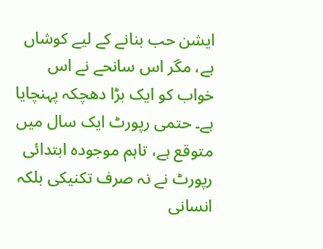ایشن حب بنانے کے لیے کوشاں ہے، مگر اس سانحے نے اس خواب کو ایک بڑا دھچکہ پہنچایا ہے۔ حتمی رپورٹ ایک سال میں متوقع ہے، تاہم موجودہ ابتدائی رپورٹ نے نہ صرف تکنیکی بلکہ انسانی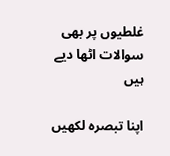غلطیوں پر بھی سوالات اٹھا دیے ہیں

اپنا تبصرہ لکھیں